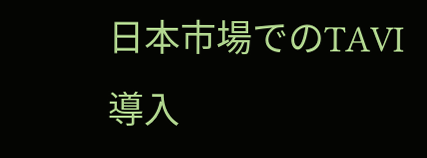日本市場でのTAVI導入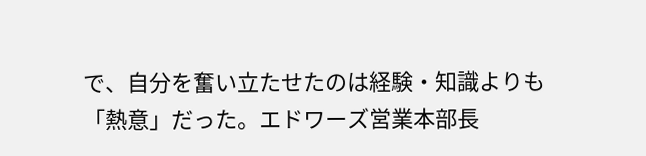で、自分を奮い立たせたのは経験・知識よりも「熱意」だった。エドワーズ営業本部長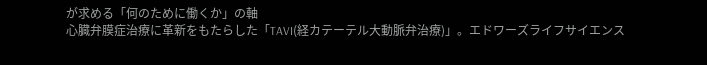が求める「何のために働くか」の軸
心臓弁膜症治療に革新をもたらした「TAVI(経カテーテル大動脈弁治療)」。エドワーズライフサイエンス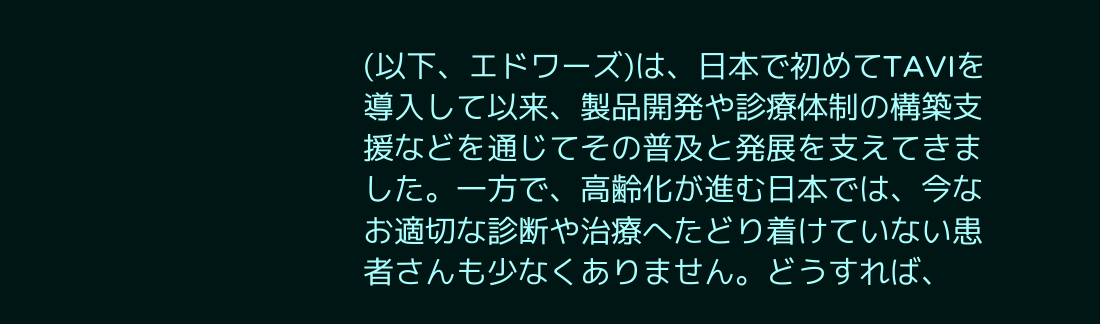(以下、エドワーズ)は、日本で初めてTAVIを導入して以来、製品開発や診療体制の構築支援などを通じてその普及と発展を支えてきました。一方で、高齢化が進む日本では、今なお適切な診断や治療へたどり着けていない患者さんも少なくありません。どうすれば、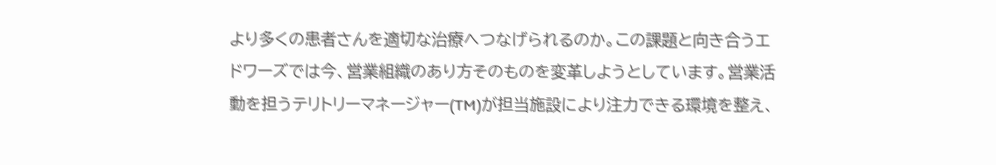より多くの患者さんを適切な治療へつなげられるのか。この課題と向き合うエドワーズでは今、営業組織のあり方そのものを変革しようとしています。営業活動を担うテリトリーマネージャー(TM)が担当施設により注力できる環境を整え、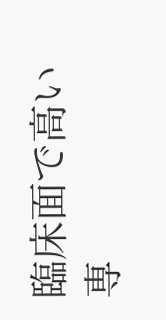臨床面で高い専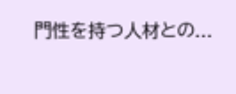門性を持つ人材との...